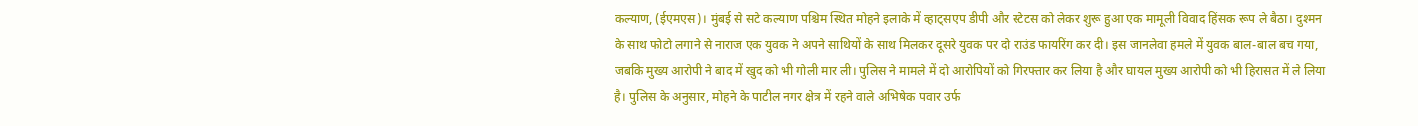कल्याण, (ईएमएस)। मुंबई से सटे कल्याण पश्चिम स्थित मोहने इलाके में व्हाट्सएप डीपी और स्टेटस को लेकर शुरू हुआ एक मामूली विवाद हिंसक रूप ले बैठा। दुश्मन के साथ फोटो लगाने से नाराज एक युवक ने अपने साथियों के साथ मिलकर दूसरे युवक पर दो राउंड फायरिंग कर दी। इस जानलेवा हमले में युवक बाल-बाल बच गया, जबकि मुख्य आरोपी ने बाद में खुद को भी गोली मार ली। पुलिस ने मामले में दो आरोपियों को गिरफ्तार कर लिया है और घायल मुख्य आरोपी को भी हिरासत में ले लिया है। पुलिस के अनुसार, मोहने के पाटील नगर क्षेत्र में रहने वाले अभिषेक पवार उर्फ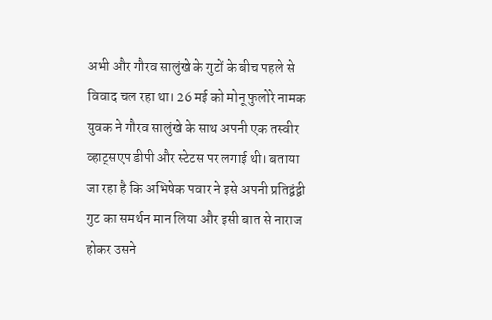अभी और गौरव सालुंखे के गुटों के बीच पहले से विवाद चल रहा था। 26 मई को मोनू फुलोरे नामक युवक ने गौरव सालुंखे के साथ अपनी एक तस्वीर व्हाट्सएप डीपी और स्टेटस पर लगाई थी। बताया जा रहा है कि अभिषेक पवार ने इसे अपनी प्रतिद्वंद्वी गुट का समर्थन मान लिया और इसी बात से नाराज होकर उसने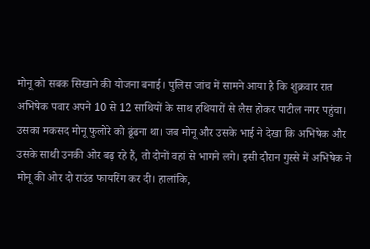मोनू को सबक सिखाने की योजना बनाई। पुलिस जांच में सामने आया है कि शुक्रवार रात अभिषेक पवार अपने 10 से 12 साथियों के साथ हथियारों से लैस होकर पाटील नगर पहुंचा। उसका मकसद मोनू फुलोरे को ढूंढना था। जब मोनू और उसके भाई ने देखा कि अभिषेक और उसके साथी उनकी ओर बढ़ रहे हैं, तो दोनों वहां से भागने लगे। इसी दौरान गुस्से में अभिषेक ने मोनू की ओर दो राउंड फायरिंग कर दी। हालांकि,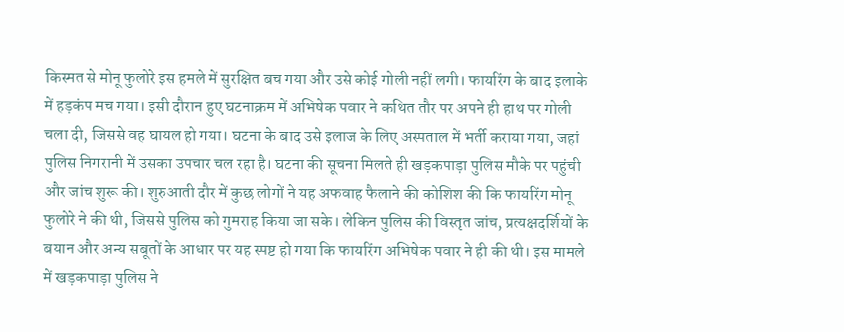किस्मत से मोनू फुलोरे इस हमले में सुरक्षित बच गया और उसे कोई गोली नहीं लगी। फायरिंग के बाद इलाके में हड़कंप मच गया। इसी दौरान हुए घटनाक्रम में अभिषेक पवार ने कथित तौर पर अपने ही हाथ पर गोली चला दी, जिससे वह घायल हो गया। घटना के बाद उसे इलाज के लिए अस्पताल में भर्ती कराया गया, जहां पुलिस निगरानी में उसका उपचार चल रहा है। घटना की सूचना मिलते ही खड़कपाड़ा पुलिस मौके पर पहुंची और जांच शुरू की। शुरुआती दौर में कुछ लोगों ने यह अफवाह फैलाने की कोशिश की कि फायरिंग मोनू फुलोरे ने की थी, जिससे पुलिस को गुमराह किया जा सके। लेकिन पुलिस की विस्तृत जांच, प्रत्यक्षदर्शियों के बयान और अन्य सबूतों के आधार पर यह स्पष्ट हो गया कि फायरिंग अभिषेक पवार ने ही की थी। इस मामले में खड़कपाड़ा पुलिस ने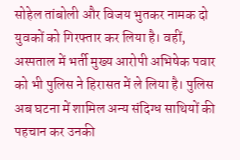सोहेल तांबोली और विजय भुतकर नामक दो युवकों को गिरफ्तार कर लिया है। वहीं, अस्पताल में भर्ती मुख्य आरोपी अभिषेक पवार को भी पुलिस ने हिरासत में ले लिया है। पुलिस अब घटना में शामिल अन्य संदिग्ध साथियों की पहचान कर उनकी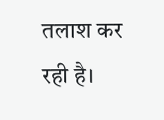तलाश कर रही है।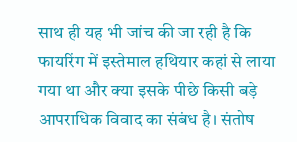साथ ही यह भी जांच की जा रही है कि फायरिंग में इस्तेमाल हथियार कहां से लाया गया था और क्या इसके पीछे किसी बड़े आपराधिक विवाद का संबंध है। संतोष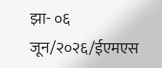झा- ०६ जून/२०२६/ईएमएस